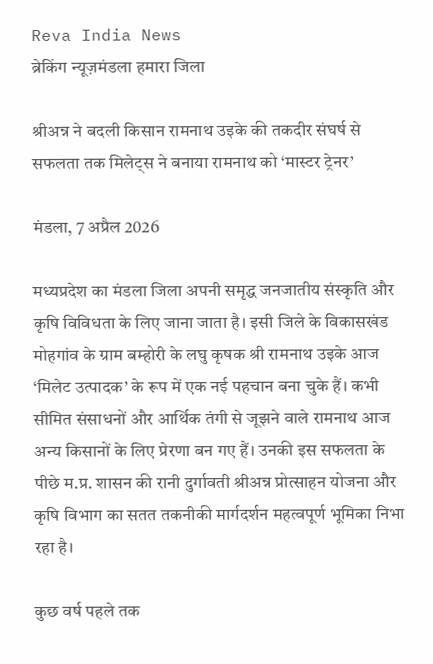Reva India News
ब्रेकिंग न्यूज़मंडला हमारा जिला

श्रीअन्न ने बदली किसान रामनाथ उइके की तकदीर संघर्ष से सफलता तक मिलेट्स ने बनाया रामनाथ को ‘मास्टर ट्रेनर’

मंडला, 7 अप्रैल 2026

मध्यप्रदेश का मंडला जिला अपनी समृद्ध जनजातीय संस्कृति और कृषि विविधता के लिए जाना जाता है। इसी जिले के विकासखंड मोहगांव के ग्राम बम्होरी के लघु कृषक श्री रामनाथ उइके आज ‘मिलेट उत्पादक’ के रूप में एक नई पहचान बना चुके हैं। कभी सीमित संसाधनों और आर्थिक तंगी से जूझने वाले रामनाथ आज अन्य किसानों के लिए प्रेरणा बन गए हैं। उनकी इस सफलता के पीछे म.प्र. शासन की रानी दुर्गावती श्रीअन्न प्रोत्साहन योजना और कृषि विभाग का सतत तकनीकी मार्गदर्शन महत्वपूर्ण भूमिका निभा रहा है।

कुछ वर्ष पहले तक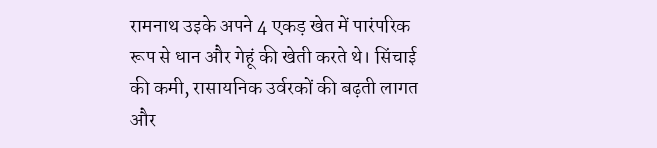रामनाथ उइके अपने 4 एकड़ खेत में पारंपरिक रूप से धान और गेहूं की खेती करते थे। सिंचाई की कमी, रासायनिक उर्वरकों की बढ़ती लागत और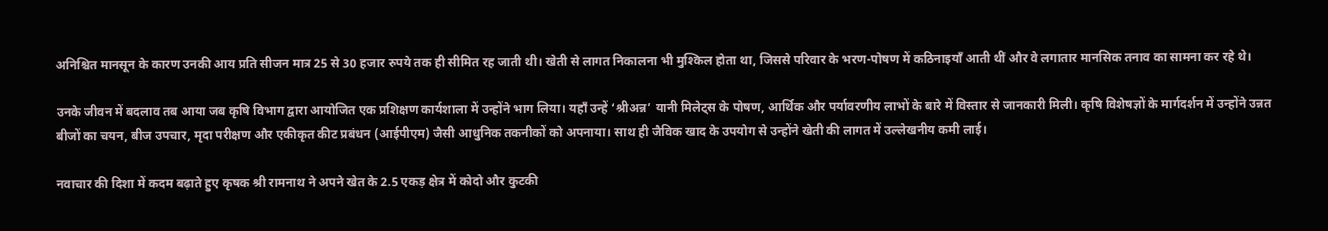अनिश्चित मानसून के कारण उनकी आय प्रति सीजन मात्र 25 से 30 हजार रुपये तक ही सीमित रह जाती थी। खेती से लागत निकालना भी मुश्किल होता था, जिससे परिवार के भरण-पोषण में कठिनाइयाँ आती थीं और वे लगातार मानसिक तनाव का सामना कर रहे थे।

उनके जीवन में बदलाव तब आया जब कृषि विभाग द्वारा आयोजित एक प्रशिक्षण कार्यशाला में उन्होंने भाग लिया। यहाँ उन्हें ‘श्रीअन्न’ यानी मिलेट्स के पोषण, आर्थिक और पर्यावरणीय लाभों के बारे में विस्तार से जानकारी मिली। कृषि विशेषज्ञों के मार्गदर्शन में उन्होंने उन्नत बीजों का चयन, बीज उपचार, मृदा परीक्षण और एकीकृत कीट प्रबंधन (आईपीएम) जैसी आधुनिक तकनीकों को अपनाया। साथ ही जैविक खाद के उपयोग से उन्होंने खेती की लागत में उल्लेखनीय कमी लाई।

नवाचार की दिशा में कदम बढ़ाते हुए कृषक श्री रामनाथ ने अपने खेत के 2.5 एकड़ क्षेत्र में कोदो और कुटकी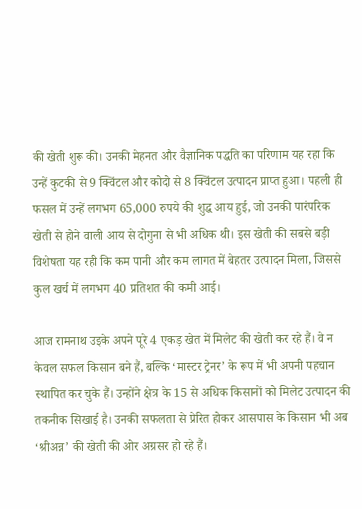की खेती शुरू की। उनकी मेहनत और वैज्ञानिक पद्धति का परिणाम यह रहा कि उन्हें कुटकी से 9 क्विंटल और कोदो से 8 क्विंटल उत्पादन प्राप्त हुआ। पहली ही फसल में उन्हें लगभग 65,000 रुपये की शुद्ध आय हुई, जो उनकी पारंपरिक खेती से होने वाली आय से दोगुना से भी अधिक थी। इस खेती की सबसे बड़ी विशेषता यह रही कि कम पानी और कम लागत में बेहतर उत्पादन मिला, जिससे कुल खर्च में लगभग 40 प्रतिशत की कमी आई।

आज रामनाथ उइके अपने पूरे 4 एकड़ खेत में मिलेट की खेती कर रहे हैं। वे न केवल सफल किसान बने हैं, बल्कि ‘मास्टर ट्रेनर’ के रूप में भी अपनी पहचान स्थापित कर चुके हैं। उन्होंने क्षेत्र के 15 से अधिक किसानों को मिलेट उत्पादन की तकनीक सिखाई है। उनकी सफलता से प्रेरित होकर आसपास के किसान भी अब ‘श्रीअन्न’ की खेती की ओर अग्रसर हो रहे हैं।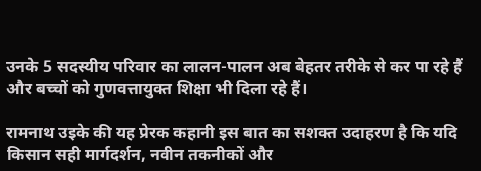उनके 5 सदस्यीय परिवार का लालन-पालन अब बेहतर तरीके से कर पा रहे हैं और बच्चों को गुणवत्तायुक्त शिक्षा भी दिला रहे हैं।

रामनाथ उइके की यह प्रेरक कहानी इस बात का सशक्त उदाहरण है कि यदि किसान सही मार्गदर्शन, नवीन तकनीकों और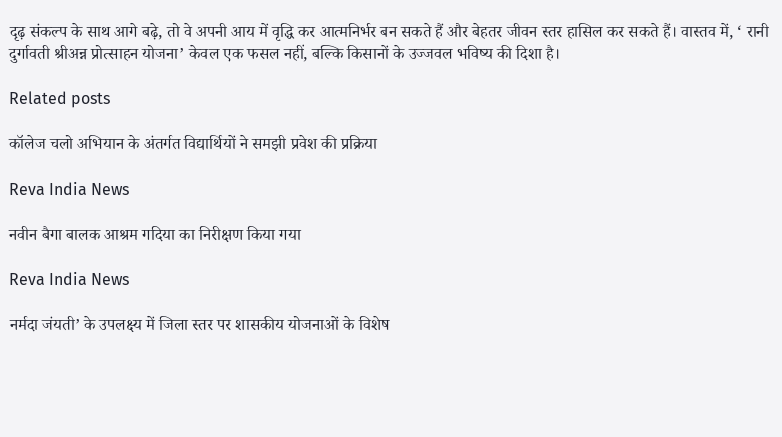दृढ़ संकल्प के साथ आगे बढ़े, तो वे अपनी आय में वृद्धि कर आत्मनिर्भर बन सकते हैं और बेहतर जीवन स्तर हासिल कर सकते हैं। वास्तव में, ‘ रानी दुर्गावती श्रीअन्न प्रोत्साहन योजना’ केवल एक फसल नहीं, बल्कि किसानों के उज्जवल भविष्य की दिशा है।

Related posts

कॉलेज चलो अभियान के अंतर्गत विद्यार्थियों ने समझी प्रवेश की प्रक्रिया

Reva India News

नवीन बैगा बालक आश्रम गदिया का निरीक्षण किया गया

Reva India News

नर्मदा जंयती’ के उपलक्ष्य में जिला स्तर पर शासकीय योजनाओं के विशेष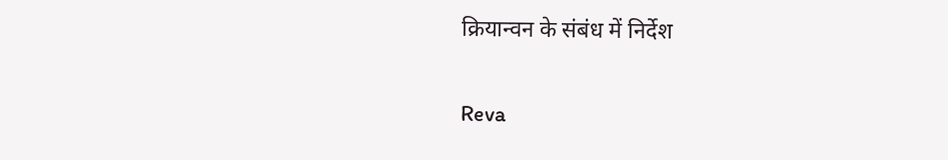क्रियान्वन के संबंध में निर्देश

Reva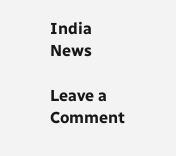India News

Leave a Comment